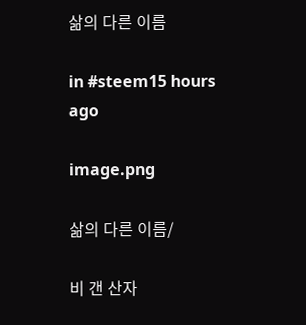삶의 다른 이름

in #steem15 hours ago

image.png

삶의 다른 이름/

비 갠 산자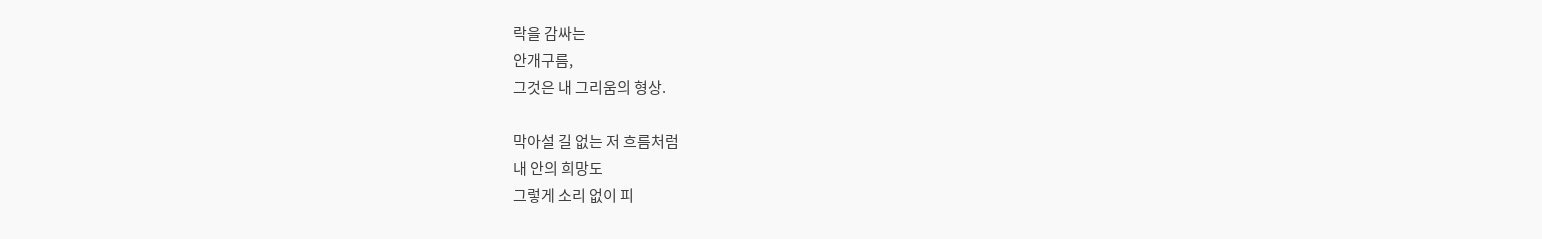락을 감싸는
안개구름,
그것은 내 그리움의 형상.

막아설 길 없는 저 흐름처럼
내 안의 희망도
그렇게 소리 없이 피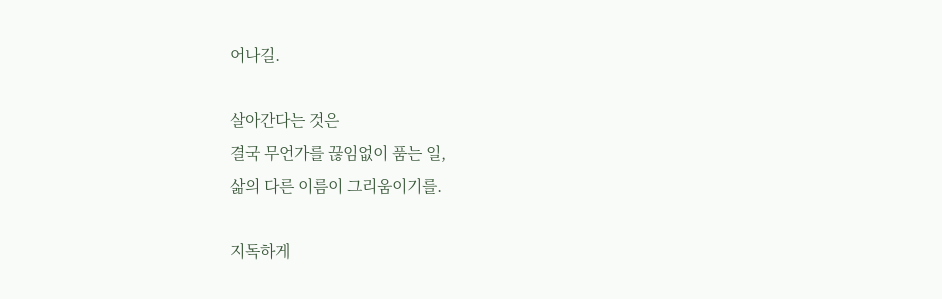어나길.

살아간다는 것은
결국 무언가를 끊임없이 품는 일,
삶의 다른 이름이 그리움이기를.

지독하게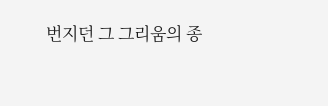번지던 그 그리움의 종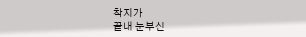착지가
끝내 눈부신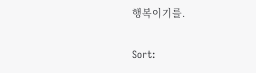행복이기를.

Sort: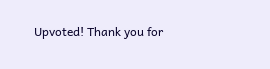Upvoted! Thank you for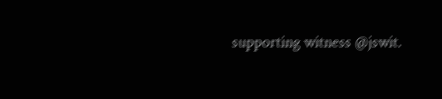supporting witness @jswit.